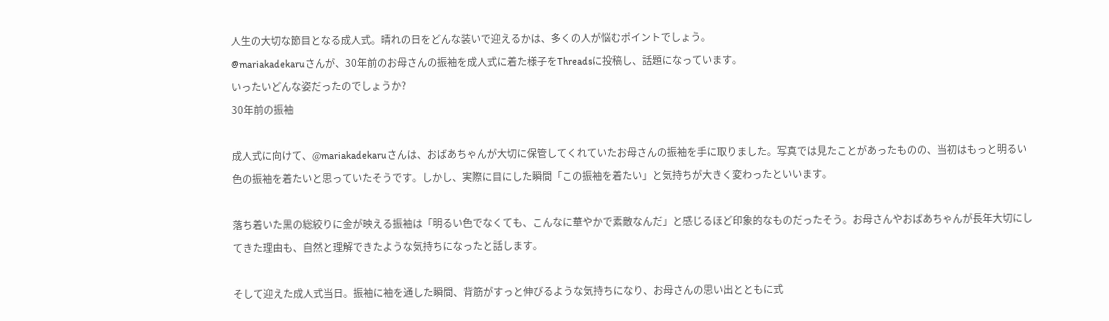人生の大切な節目となる成人式。晴れの日をどんな装いで迎えるかは、多くの人が悩むポイントでしょう。
@mariakadekaruさんが、30年前のお母さんの振袖を成人式に着た様子をThreadsに投稿し、話題になっています。
いったいどんな姿だったのでしょうか?
30年前の振袖

成人式に向けて、@mariakadekaruさんは、おばあちゃんが大切に保管してくれていたお母さんの振袖を手に取りました。写真では見たことがあったものの、当初はもっと明るい色の振袖を着たいと思っていたそうです。しかし、実際に目にした瞬間「この振袖を着たい」と気持ちが大きく変わったといいます。

落ち着いた黒の総絞りに金が映える振袖は「明るい色でなくても、こんなに華やかで素敵なんだ」と感じるほど印象的なものだったそう。お母さんやおばあちゃんが長年大切にしてきた理由も、自然と理解できたような気持ちになったと話します。

そして迎えた成人式当日。振袖に袖を通した瞬間、背筋がすっと伸びるような気持ちになり、お母さんの思い出とともに式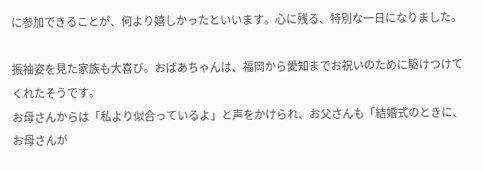に参加できることが、何より嬉しかったといいます。心に残る、特別な一日になりました。

振袖姿を見た家族も大喜び。おばあちゃんは、福岡から愛知までお祝いのために駆けつけてくれたそうです。
お母さんからは「私より似合っているよ」と声をかけられ、お父さんも「結婚式のときに、お母さんが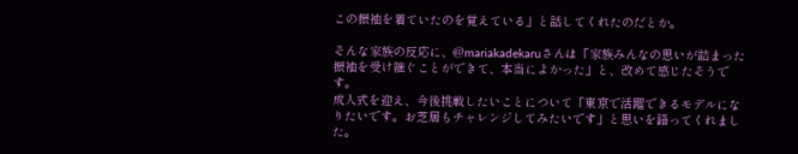この振袖を着ていたのを覚えている」と話してくれたのだとか。

そんな家族の反応に、@mariakadekaruさんは「家族みんなの思いが詰まった振袖を受け継ぐことができて、本当によかった」と、改めて感じたそうです。
成人式を迎え、今後挑戦したいことについて「東京で活躍できるモデルになりたいです。お芝居もチャレンジしてみたいです」と思いを語ってくれました。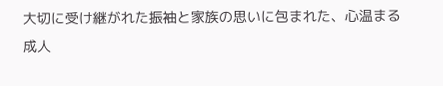大切に受け継がれた振袖と家族の思いに包まれた、心温まる成人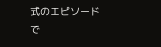式のエピソードで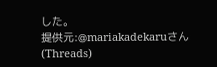した。
提供元:@mariakadekaruさん(Threads)